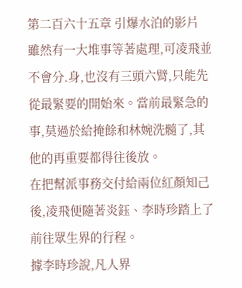第二百六十五章 引爆水泊的影片
雖然有一大堆事等著處理,可凌飛並不會分.身,也沒有三頭六臂,只能先從最緊要的開始來。當前最緊急的事,莫過於給掩餘和林婉洗髓了,其他的再重要都得往後放。
在把幫派事務交付給兩位紅顏知己後,凌飛便隨著炎鈺、李時珍踏上了前往眾生界的行程。
據李時珍說,凡人界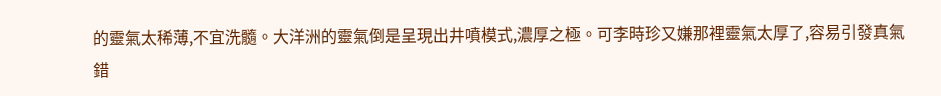的靈氣太稀薄,不宜洗髓。大洋洲的靈氣倒是呈現出井噴模式,濃厚之極。可李時珍又嫌那裡靈氣太厚了,容易引發真氣錯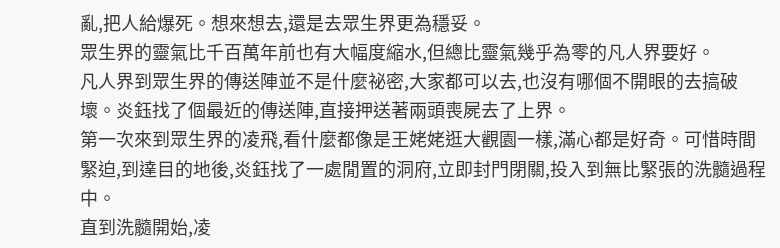亂,把人給爆死。想來想去,還是去眾生界更為穩妥。
眾生界的靈氣比千百萬年前也有大幅度縮水,但總比靈氣幾乎為零的凡人界要好。
凡人界到眾生界的傳送陣並不是什麼祕密,大家都可以去,也沒有哪個不開眼的去搞破壞。炎鈺找了個最近的傳送陣,直接押送著兩頭喪屍去了上界。
第一次來到眾生界的凌飛,看什麼都像是王姥姥逛大觀園一樣,滿心都是好奇。可惜時間緊迫,到達目的地後,炎鈺找了一處閒置的洞府,立即封門閉關,投入到無比緊張的洗髓過程中。
直到洗髓開始,凌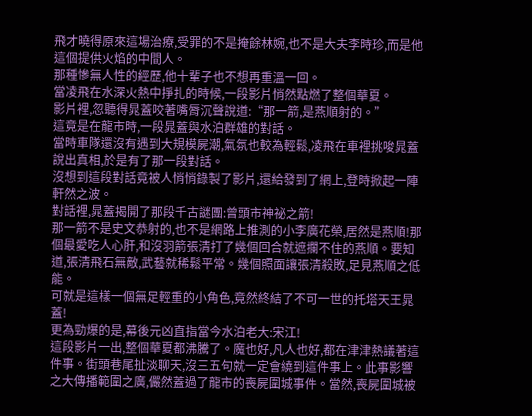飛才曉得原來這場治療,受罪的不是掩餘林婉,也不是大夫李時珍,而是他這個提供火焰的中間人。
那種慘無人性的經歷,他十輩子也不想再重溫一回。
當凌飛在水深火熱中掙扎的時候,一段影片悄然點燃了整個華夏。
影片裡,忽聽得晁蓋咬著嘴脣沉聲說道:“那一箭,是燕順射的。”
這竟是在龍市時,一段晁蓋與水泊群雄的對話。
當時車隊還沒有遇到大規模屍潮,氣氛也較為輕鬆,凌飛在車裡挑唆晁蓋說出真相,於是有了那一段對話。
沒想到這段對話竟被人悄悄錄製了影片,還給發到了網上,登時掀起一陣軒然之波。
對話裡,晁蓋揭開了那段千古謎團:曾頭市神祕之箭!
那一箭不是史文恭射的,也不是網路上推測的小李廣花榮,居然是燕順!那個最愛吃人心肝,和沒羽箭張清打了幾個回合就遮攔不住的燕順。要知道,張清飛石無敵,武藝就稀鬆平常。幾個照面讓張清殺敗,足見燕順之低能。
可就是這樣一個無足輕重的小角色,竟然終結了不可一世的托塔天王晁蓋!
更為勁爆的是,幕後元凶直指當今水泊老大:宋江!
這段影片一出,整個華夏都沸騰了。魔也好,凡人也好,都在津津熱議著這件事。街頭巷尾扯淡聊天,沒三五句就一定會繞到這件事上。此事影響之大傳播範圍之廣,儼然蓋過了龍市的喪屍圍城事件。當然,喪屍圍城被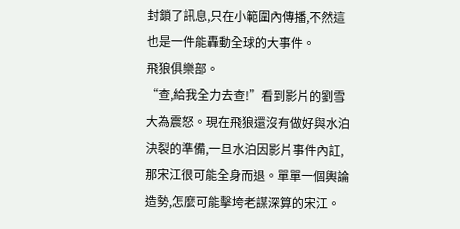封鎖了訊息,只在小範圍內傳播,不然這也是一件能轟動全球的大事件。
飛狼俱樂部。
“查,給我全力去查!”看到影片的劉雪大為震怒。現在飛狼還沒有做好與水泊決裂的準備,一旦水泊因影片事件內訌,那宋江很可能全身而退。單單一個輿論造勢,怎麼可能擊垮老謀深算的宋江。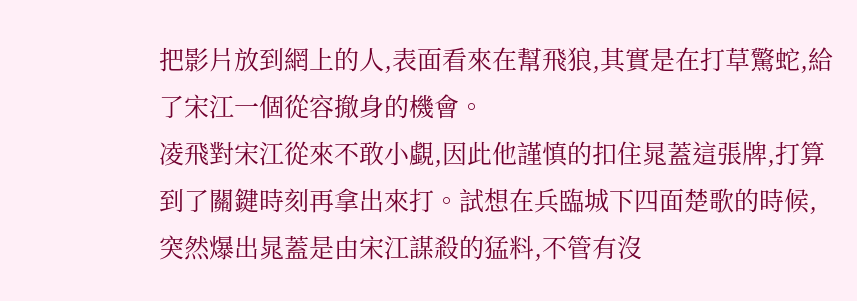把影片放到網上的人,表面看來在幫飛狼,其實是在打草驚蛇,給了宋江一個從容撤身的機會。
凌飛對宋江從來不敢小覷,因此他謹慎的扣住晁蓋這張牌,打算到了關鍵時刻再拿出來打。試想在兵臨城下四面楚歌的時候,突然爆出晁蓋是由宋江謀殺的猛料,不管有沒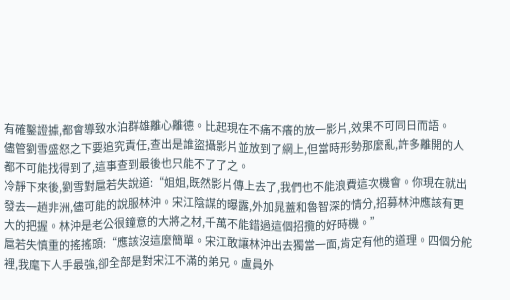有確鑿證據,都會導致水泊群雄離心離德。比起現在不痛不癢的放一影片,效果不可同日而語。
儘管劉雪盛怒之下要追究責任,查出是誰盜攝影片並放到了網上,但當時形勢那麼亂,許多離開的人都不可能找得到了,這事查到最後也只能不了了之。
冷靜下來後,劉雪對扈若失說道:“姐姐,既然影片傳上去了,我們也不能浪費這次機會。你現在就出發去一趟非洲,儘可能的說服林沖。宋江陰謀的曝露,外加晁蓋和魯智深的情分,招募林沖應該有更大的把握。林沖是老公很鐘意的大將之材,千萬不能錯過這個招攬的好時機。”
扈若失慎重的搖搖頭:“應該沒這麼簡單。宋江敢讓林沖出去獨當一面,肯定有他的道理。四個分舵裡,我麾下人手最強,卻全部是對宋江不滿的弟兄。盧員外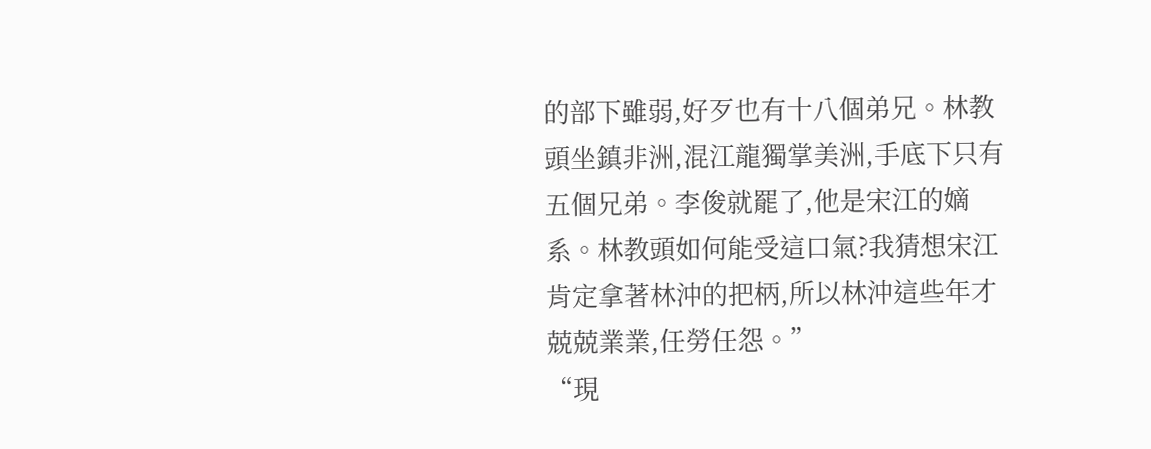的部下雖弱,好歹也有十八個弟兄。林教頭坐鎮非洲,混江龍獨掌美洲,手底下只有五個兄弟。李俊就罷了,他是宋江的嫡系。林教頭如何能受這口氣?我猜想宋江肯定拿著林沖的把柄,所以林沖這些年才兢兢業業,任勞任怨。”
“現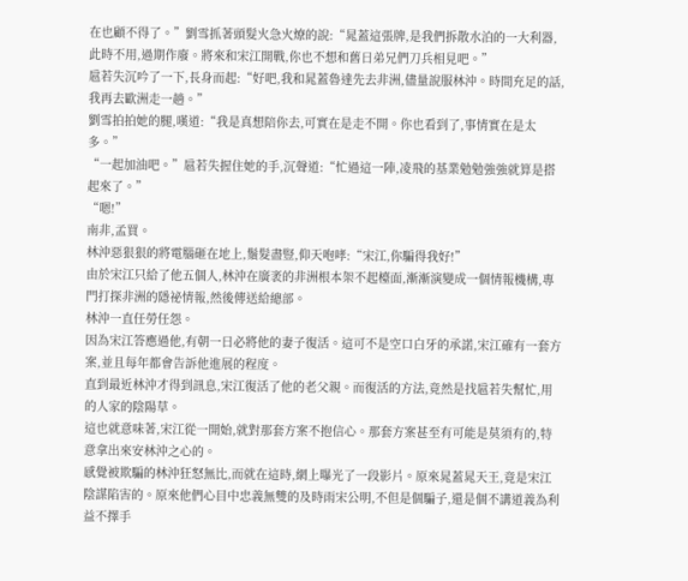在也顧不得了。”劉雪抓著頭髮火急火燎的說:“晁蓋這張牌,是我們拆散水泊的一大利器,此時不用,過期作廢。將來和宋江開戰,你也不想和舊日弟兄們刀兵相見吧。”
扈若失沉吟了一下,長身而起:“好吧,我和晁蓋魯達先去非洲,儘量說服林沖。時間充足的話,我再去歐洲走一趟。”
劉雪拍拍她的腿,嘆道:“我是真想陪你去,可實在是走不開。你也看到了,事情實在是太多。”
“一起加油吧。”扈若失握住她的手,沉聲道:“忙過這一陣,凌飛的基業勉勉強強就算是搭起來了。”
“嗯!”
南非,孟買。
林沖惡狠狠的將電腦砸在地上,鬚髮盡豎,仰天咆哮:“宋江,你騙得我好!”
由於宋江只給了他五個人,林沖在廣袤的非洲根本架不起檯面,漸漸演變成一個情報機構,專門打探非洲的隱祕情報,然後傳送給總部。
林沖一直任勞任怨。
因為宋江答應過他,有朝一日必將他的妻子復活。這可不是空口白牙的承諾,宋江確有一套方案,並且每年都會告訴他進展的程度。
直到最近林沖才得到訊息,宋江復活了他的老父親。而復活的方法,竟然是找扈若失幫忙,用的人家的陰陽草。
這也就意味著,宋江從一開始,就對那套方案不抱信心。那套方案甚至有可能是莫須有的,特意拿出來安林沖之心的。
感覺被欺騙的林沖狂怒無比,而就在這時,網上曝光了一段影片。原來晁蓋晁天王,竟是宋江陰謀陷害的。原來他們心目中忠義無雙的及時雨宋公明,不但是個騙子,還是個不講道義為利益不擇手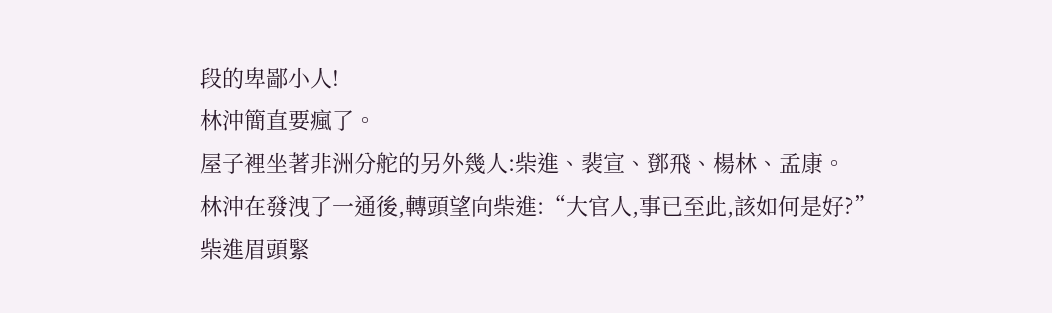段的卑鄙小人!
林沖簡直要瘋了。
屋子裡坐著非洲分舵的另外幾人:柴進、裴宣、鄧飛、楊林、孟康。
林沖在發洩了一通後,轉頭望向柴進:“大官人,事已至此,該如何是好?”
柴進眉頭緊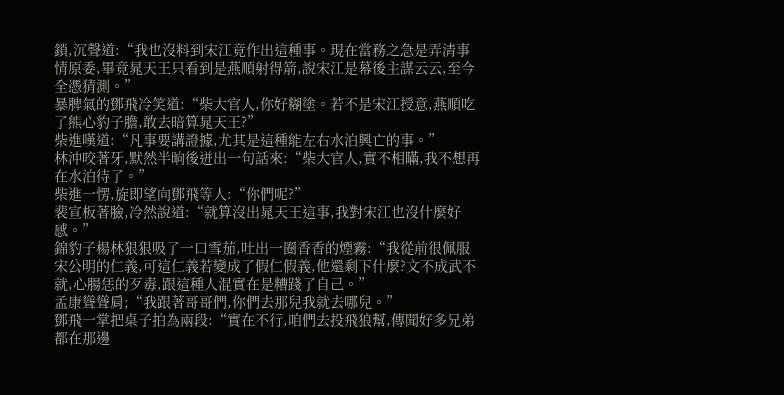鎖,沉聲道:“我也沒料到宋江竟作出這種事。現在當務之急是弄清事情原委,畢竟晁天王只看到是燕順射得箭,說宋江是幕後主謀云云,至今全憑猜測。”
暴脾氣的鄧飛冷笑道:“柴大官人,你好糊塗。若不是宋江授意,燕順吃了熊心豹子膽,敢去暗算晁天王?”
柴進嘆道:“凡事要講證據,尤其是這種能左右水泊興亡的事。”
林沖咬著牙,默然半晌後迸出一句話來:“柴大官人,實不相瞞,我不想再在水泊待了。”
柴進一愣,旋即望向鄧飛等人:“你們呢?”
裴宣板著臉,冷然說道:“就算沒出晁天王這事,我對宋江也沒什麼好感。”
錦豹子楊林狠狠吸了一口雪茄,吐出一圈香香的煙霧:“我從前很佩服宋公明的仁義,可這仁義若變成了假仁假義,他還剩下什麼?文不成武不就,心腸恁的歹毒,跟這種人混實在是糟踐了自己。”
孟康聳聳肩;“我跟著哥哥們,你們去那兒我就去哪兒。”
鄧飛一掌把桌子拍為兩段:“實在不行,咱們去投飛狼幫,傳聞好多兄弟都在那邊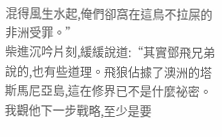混得風生水起,俺們卻窩在這鳥不拉屎的非洲受罪。”
柴進沉吟片刻,緩緩說道:“其實鄧飛兄弟說的,也有些道理。飛狼佔據了澳洲的塔斯馬尼亞島,這在修界已不是什麼祕密。我觀他下一步戰略,至少是要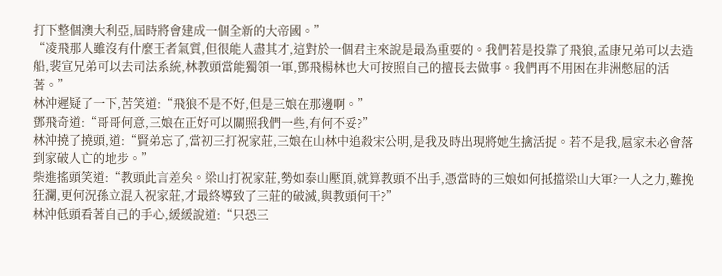打下整個澳大利亞,屆時將會建成一個全新的大帝國。”
“凌飛那人雖沒有什麼王者氣質,但很能人盡其才,這對於一個君主來說是最為重要的。我們若是投靠了飛狼,孟康兄弟可以去造船,裴宣兄弟可以去司法系統,林教頭當能獨領一軍,鄧飛楊林也大可按照自己的擅長去做事。我們再不用困在非洲憋屈的活著。”
林沖遲疑了一下,苦笑道:“飛狼不是不好,但是三娘在那邊啊。”
鄧飛奇道:“哥哥何意,三娘在正好可以關照我們一些,有何不妥?”
林沖撓了撓頭,道:“賢弟忘了,當初三打祝家莊,三娘在山林中追殺宋公明,是我及時出現將她生擒活捉。若不是我,扈家未必會落到家破人亡的地步。”
柴進搖頭笑道:“教頭此言差矣。梁山打祝家莊,勢如泰山壓頂,就算教頭不出手,憑當時的三娘如何抵擋梁山大軍?一人之力,難挽狂瀾,更何況孫立混入祝家莊,才最終導致了三莊的破滅,與教頭何干?”
林沖低頭看著自己的手心,緩緩說道:“只恐三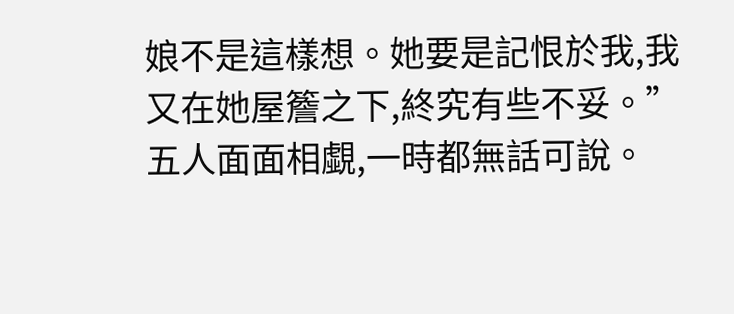娘不是這樣想。她要是記恨於我,我又在她屋簷之下,終究有些不妥。”
五人面面相覷,一時都無話可說。